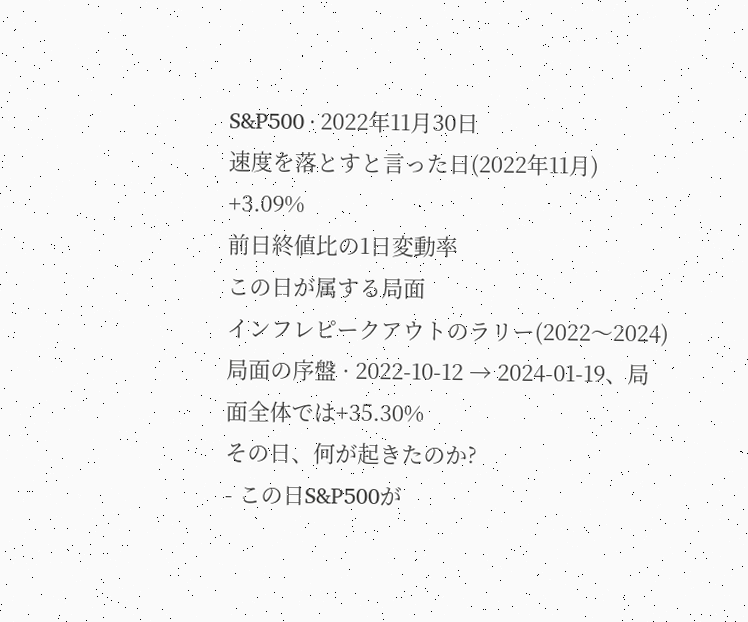S&P500 · 2022年11月30日
速度を落とすと言った日(2022年11月)
+3.09%
前日終値比の1日変動率
この日が属する局面
インフレピークアウトのラリー(2022〜2024)
局面の序盤 · 2022-10-12 → 2024-01-19、局面全体では+35.30%
その日、何が起きたのか?
- この日S&P500が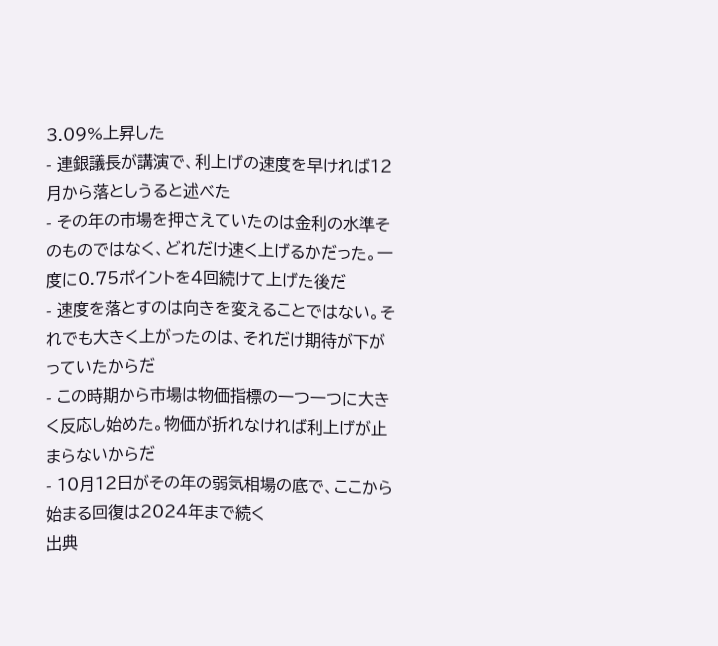3.09%上昇した
- 連銀議長が講演で、利上げの速度を早ければ12月から落としうると述べた
- その年の市場を押さえていたのは金利の水準そのものではなく、どれだけ速く上げるかだった。一度に0.75ポイントを4回続けて上げた後だ
- 速度を落とすのは向きを変えることではない。それでも大きく上がったのは、それだけ期待が下がっていたからだ
- この時期から市場は物価指標の一つ一つに大きく反応し始めた。物価が折れなければ利上げが止まらないからだ
- 10月12日がその年の弱気相場の底で、ここから始まる回復は2024年まで続く
出典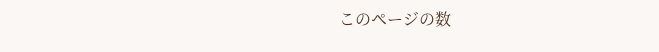このページの数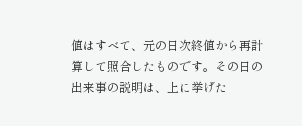値はすべて、元の日次終値から再計算して照合したものです。その日の出来事の説明は、上に挙げた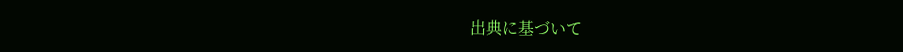出典に基づいて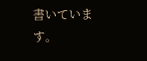書いています。